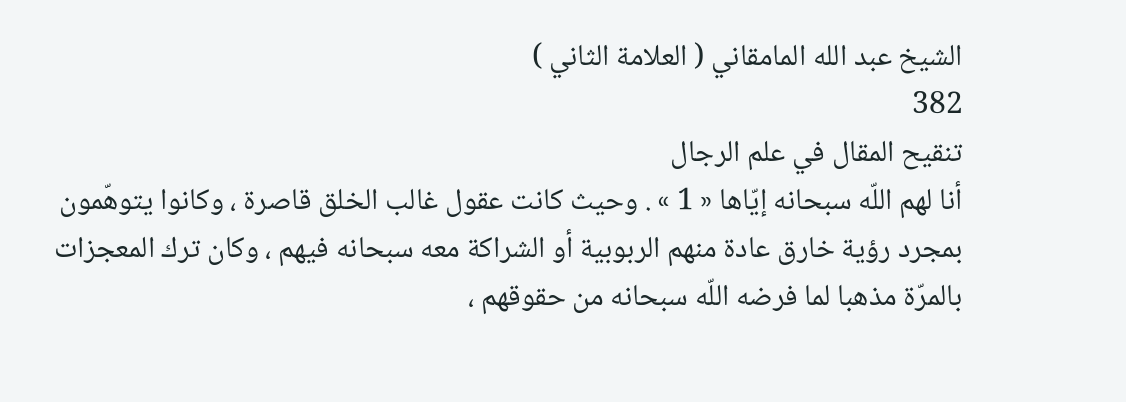الشيخ عبد الله المامقاني ( العلامة الثاني )
382
تنقيح المقال في علم الرجال
أنا لهم اللّه سبحانه إيّاها « 1 » . وحيث كانت عقول غالب الخلق قاصرة ، وكانوا يتوهّمون بمجرد رؤية خارق عادة منهم الربوبية أو الشراكة معه سبحانه فيهم ، وكان ترك المعجزات بالمرّة مذهبا لما فرضه اللّه سبحانه من حقوقهم ،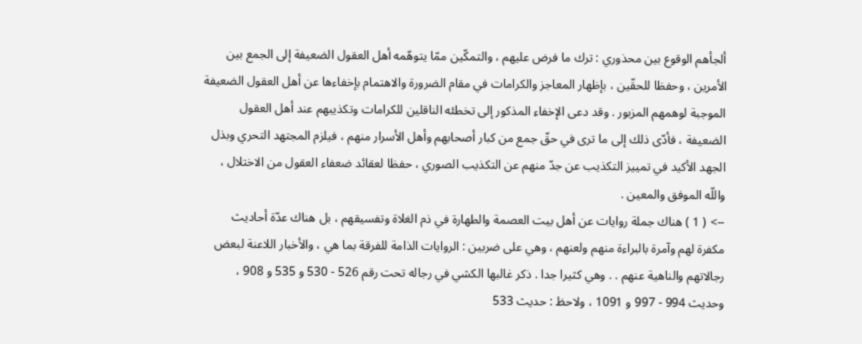ألجأهم الوقوع بين محذوري : ترك ما فرض عليهم ، والتمكّين ممّا يتوهّمه أهل العقول الضعيفة إلى الجمع بين الأمرين ، وحفظا للحقّين ، بإظهار المعاجز والكرامات في مقام الضرورة والاهتمام بإخفاءها عن أهل العقول الضعيفة الموجبة لوهمهم المزبور . وقد دعى الإخفاء المذكور إلى تخطئه الناقلين للكرامات وتكذيبهم عند أهل العقول الضعيفة ، فأدّى ذلك إلى ما ترى في حقّ جمع من كبار أصحابهم وأهل الأسرار منهم ، فيلزم المجتهد التحري وبذل الجهد الأكيد في تمييز التكذيب عن جدّ منهم عن التكذيب الصوري ، حفظا لعقائد ضعفاء العقول من الاختلال ، واللّه الموفق والمعين .
--> ( 1 ) هناك جملة روايات عن أهل بيت العصمة والطهارة في ذم الغلاة وتفسيقهم ، بل هناك عدّة أحاديث مكفرة لهم وآمرة بالبراءة منهم ولعنهم ، وهي على ضربين : الروايات الذامة للفرقة بما هي ، والأخبار اللاعنة لبعض رجالاتهم والناهية عنهم . . وهي كثيرا جدا . ذكر غالبها الكشي في رجاله تحت رقم 526 - 530 و 535 و 908 ، وحديث 994 - 997 و 1091 ، ولاحظ : حديث 533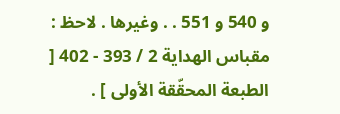و 540 و 551 . . وغيرها . لاحظ : مقباس الهداية 2 / 393 - 402 [ الطبعة المحقّقة الأولى ] .